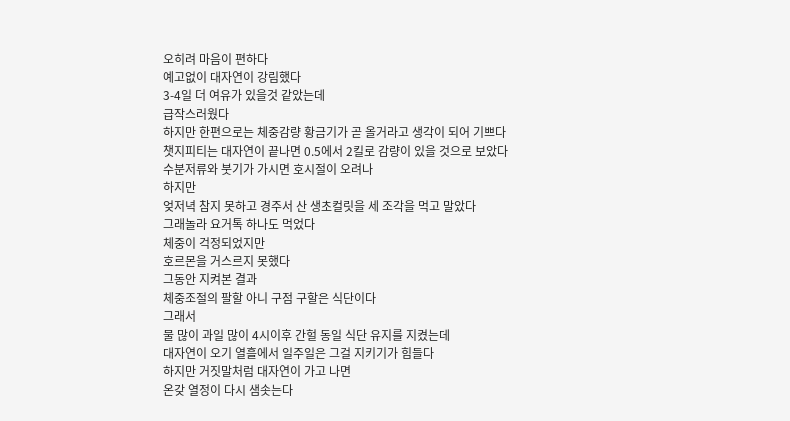오히려 마음이 편하다
예고없이 대자연이 강림했다
3-4일 더 여유가 있을것 같았는데
급작스러웠다
하지만 한편으로는 체중감량 황금기가 곧 올거라고 생각이 되어 기쁘다
챗지피티는 대자연이 끝나면 0.5에서 2킬로 감량이 있을 것으로 보았다
수분저류와 붓기가 가시면 호시절이 오려나
하지만
엊저녁 참지 못하고 경주서 산 생초컬릿을 세 조각을 먹고 말았다
그래놀라 요거톡 하나도 먹었다
체중이 걱정되었지만
호르몬을 거스르지 못했다
그동안 지켜본 결과
체중조절의 팔할 아니 구점 구할은 식단이다
그래서
물 많이 과일 많이 4시이후 간헐 동일 식단 유지를 지켰는데
대자연이 오기 열흘에서 일주일은 그걸 지키기가 힘들다
하지만 거짓말처럼 대자연이 가고 나면
온갖 열정이 다시 샘솟는다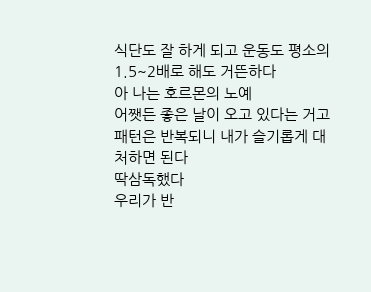식단도 잘 하게 되고 운동도 평소의 1.5~2배로 해도 거뜬하다
아 나는 호르몬의 노예
어쨋든 좋은 날이 오고 있다는 거고
패턴은 반복되니 내가 슬기롭게 대처하면 된다
딱삼독했다
우리가 반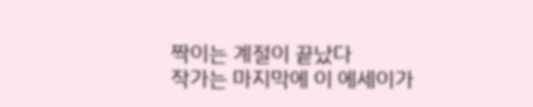짝이는 계절이 끝났다
작가는 마지막에 이 에세이가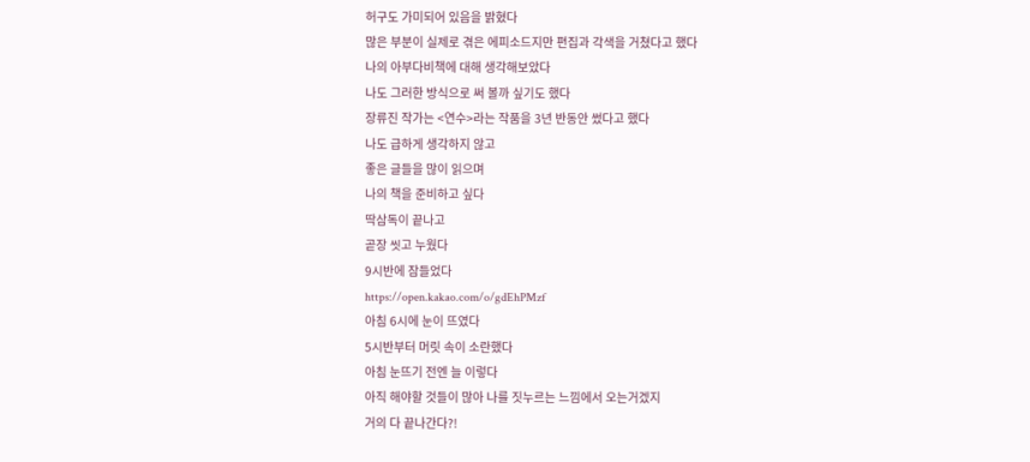허구도 가미되어 있음을 밝혔다
많은 부분이 실제로 겪은 에피소드지만 편집과 각색을 거쳤다고 했다
나의 아부다비책에 대해 생각해보았다
나도 그러한 방식으로 써 볼까 싶기도 했다
장류진 작가는 <연수>라는 작품을 3년 반동안 썼다고 했다
나도 급하게 생각하지 않고
좋은 글들을 많이 읽으며
나의 책을 준비하고 싶다
딱삼독이 끝나고
곧장 씻고 누웠다
9시반에 잠들었다
https://open.kakao.com/o/gdEhPMzf
아침 6시에 눈이 뜨였다
5시반부터 머릿 속이 소란했다
아침 눈뜨기 전엔 늘 이렇다
아직 해야할 것들이 많아 나를 짓누르는 느낌에서 오는거겠지
거의 다 끝나간다?!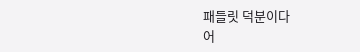패들릿 덕분이다
어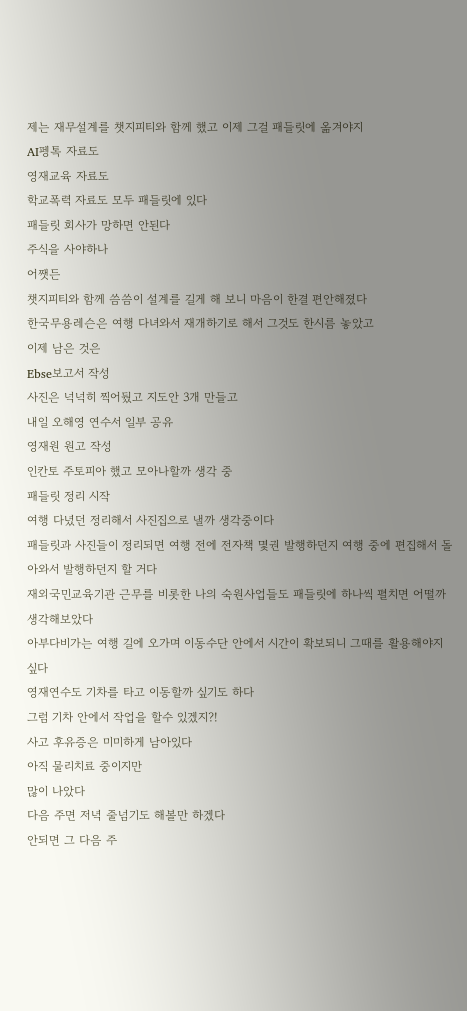제는 재무설계를 챗지피티와 함께 했고 이제 그걸 패들릿에 옮겨야지
AI펭톡 자료도
영재교육 자료도
학교폭력 자료도 모두 패들릿에 있다
패들릿 회사가 망하면 안된다
주식을 사야하나
어쨋든
챗지피티와 함께 씀씀이 설계를 길게 해 보니 마음이 한결 편안해졌다
한국무용레슨은 여행 다녀와서 재개하기로 해서 그것도 한시름 놓았고
이제 남은 것은
Ebse보고서 작성
사진은 넉넉히 찍어뒀고 지도안 3개 만들고
내일 오해영 연수서 일부 공유
영재원 원고 작성
인칸토 주토피아 했고 모아나할까 생각 중
패들릿 정리 시작
여행 다녔던 정리해서 사진집으로 낼까 생각중이다
패들릿과 사진들이 정리되면 여행 전에 전자책 몇권 발행하던지 여행 중에 편집해서 돌아와서 발행하던지 할 거다
재외국민교육기관 근무를 비롯한 나의 숙원사업들도 패들릿에 하나씩 펼치면 어떨까 생각해보았다
아부다비가는 여행 길에 오가며 이동수단 안에서 시간이 확보되니 그때를 활용해야지 싶다
영재연수도 기차를 타고 이동할까 싶기도 하다
그럼 기차 안에서 작업을 할수 있겠지?!
사고 후유증은 미미하게 남아있다
아직 물리치료 중이지만
많이 나았다
다음 주면 저녁 줄넘기도 해볼만 하겠다
안되면 그 다음 주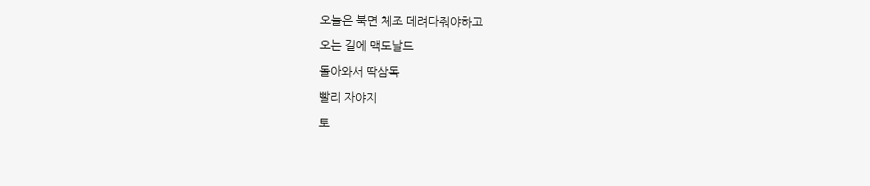오늘은 북면 체조 데려다줘야하고
오는 길에 맥도날드
돌아와서 딱삼독
빨리 자야지
토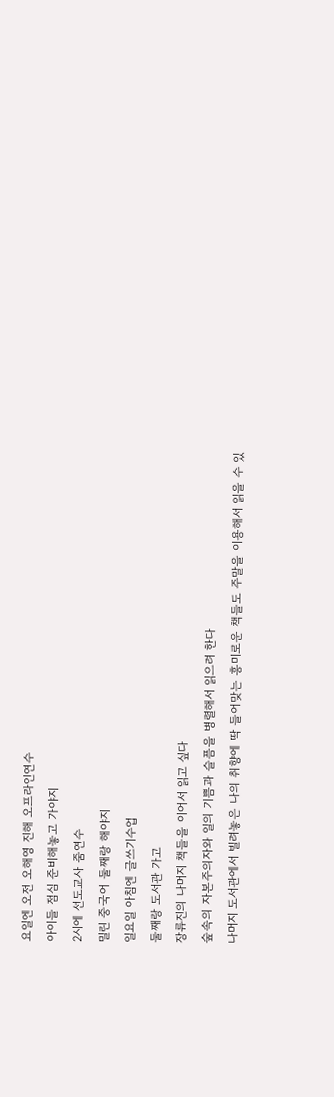요일엔 오전 오해영 진해 오프라인연수
아이들 점심 준비해놓고 가야지
2시에 선도교사 줌연수
밀린 중국어 둘째랑 해야지
일요일 아침엔 글쓰기수업
둘째랑 도서관 가고
장류진의 나머지 책들을 이어서 읽고 싶다
숲속의 자본주의자와 일의 기쁨과 슬픔을 병렬해서 읽으려 한다
나머지 도서관에서 빌려놓은 나의 취향에 딱 들어맞는 흥미로운 책들도 주말을 이용해서 읽을 수 있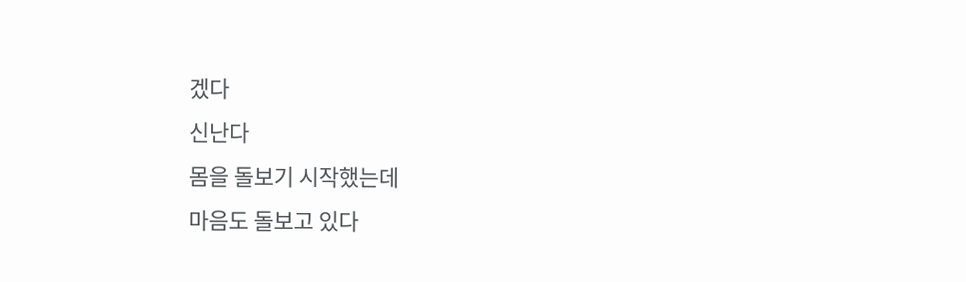겠다
신난다
몸을 돌보기 시작했는데
마음도 돌보고 있다